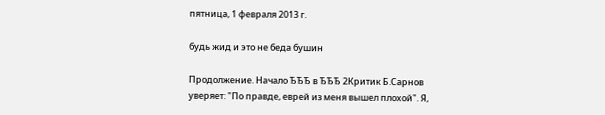пятница, 1 февраля 2013 г.

будь жид и это не беда бушин

Продолжение. Начало ЂЂЂ в ЂЂЂ 2Критик Б.Сарнов уверяет: "По правде, еврей из меня вышел плохой". Я,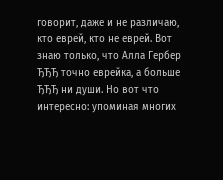говорит, даже и не различаю, кто еврей, кто не еврей. Вот знаю только, что Алла Гербер ЂЂЂ точно еврейка, а больше ЂЂЂ ни души. Но вот что интересно: упоминая многих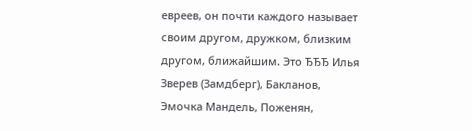евреев, он почти каждого называет своим другом, дружком, близким другом, ближайшим. Это ЂЂЂ Илья Зверев (Замдберг), Бакланов, Эмочка Мандель, Поженян,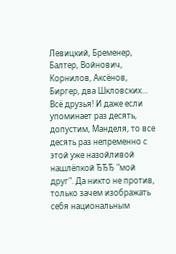Левицкий, Бременер, Балтер, Войнович, Корнилов, Аксёнов, Биргер, два Шкловских... Всё друзья! И даже если упоминает раз десять, допустим, Манделя, то все десять раз непременно с этой уже назойливой нашлёпкой ЂЂЂ "мой друг". Да никто не против, только зачем изображать себя национальным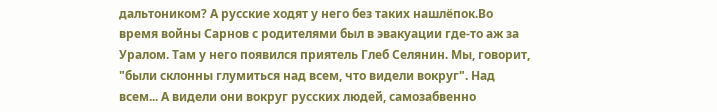дальтоником? А русские ходят у него без таких нашлёпок.Во время войны Сарнов с родителями был в эвакуации где-то аж за Уралом. Там у него появился приятель Глеб Селянин. Мы, говорит, "были склонны глумиться над всем, что видели вокруг". Над всем... А видели они вокруг русских людей, самозабвенно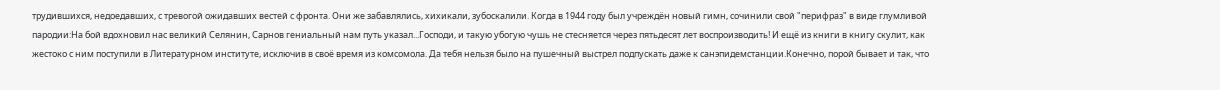трудившихся, недоедавших, с тревогой ожидавших вестей с фронта. Они же забавлялись, хихикали, зубоскалили. Когда в 1944 году был учреждён новый гимн, сочинили свой "перифраз" в виде глумливой пародии:На бой вдохновил нас великий Селянин, Сарнов гениальный нам путь указал...Господи, и такую убогую чушь не стесняется через пятьдесят лет воспроизводить! И ещё из книги в книгу скулит, как жестоко с ним поступили в Литературном институте, исключив в своё время из комсомола. Да тебя нельзя было на пушечный выстрел подпускать даже к санэпидемстанции.Конечно, порой бывает и так, что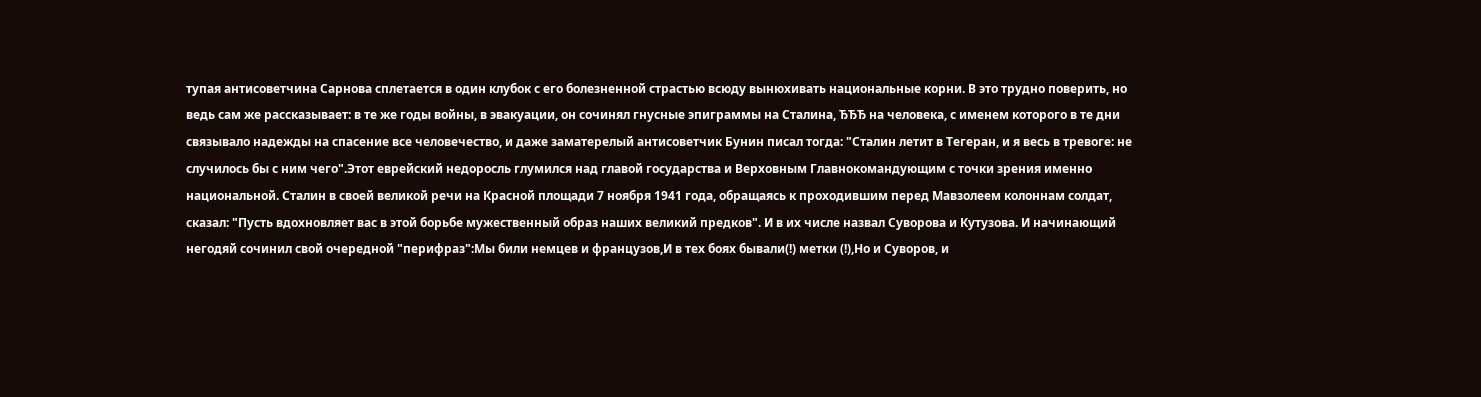тупая антисоветчина Сарнова сплетается в один клубок с его болезненной страстью всюду вынюхивать национальные корни. В это трудно поверить, но ведь сам же рассказывает: в те же годы войны, в эвакуации, он сочинял гнусные эпиграммы на Сталина, ЂЂЂ на человека, с именем которого в те дни связывало надежды на спасение все человечество, и даже заматерелый антисоветчик Бунин писал тогда: "Сталин летит в Тегеран, и я весь в тревоге: не случилось бы с ним чего".Этот еврейский недоросль глумился над главой государства и Верховным Главнокомандующим с точки зрения именно национальной. Сталин в своей великой речи на Красной площади 7 ноября 1941 года, обращаясь к проходившим перед Мавзолеем колоннам солдат, сказал: "Пусть вдохновляет вас в этой борьбе мужественный образ наших великий предков". И в их числе назвал Суворова и Кутузова. И начинающий негодяй сочинил свой очередной "перифраз":Мы били немцев и французов,И в тех боях бывали(!) метки (!),Но и Суворов, и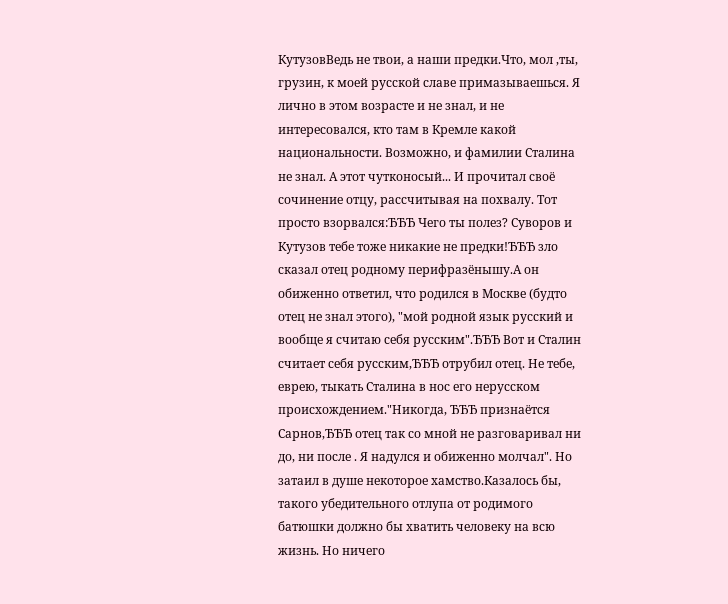КутузовВедь не твои, а наши предки.Что, мол ,ты, грузин, к моей русской славе примазываешься. Я лично в этом возрасте и не знал, и не интересовался, кто там в Кремле какой национальности. Возможно, и фамилии Сталина не знал. А этот чутконосый... И прочитал своё сочинение отцу, рассчитывая на похвалу. Тот просто взорвался:ЂЂЂ Чего ты полез? Суворов и Кутузов тебе тоже никакие не предки!ЂЂЂ зло сказал отец родному перифразёнышу.А он обиженно ответил, что родился в Москве (будто отец не знал этого), "мой родной язык русский и вообще я считаю себя русским".ЂЂЂ Вот и Сталин считает себя русским,ЂЂЂ отрубил отец. Не тебе, еврею, тыкать Сталина в нос его нерусском происхождением."Никогда, ЂЂЂ признаётся Сарнов,ЂЂЂ отец так со мной не разговаривал ни до, ни после . Я надулся и обиженно молчал". Но затаил в душе некоторое хамство.Казалось бы, такого убедительного отлупа от родимого батюшки должно бы хватить человеку на всю жизнь. Но ничего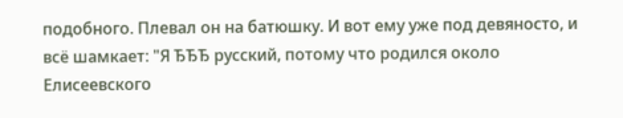подобного. Плевал он на батюшку. И вот ему уже под девяносто, и всё шамкает: "Я ЂЂЂ русский, потому что родился около Елисеевского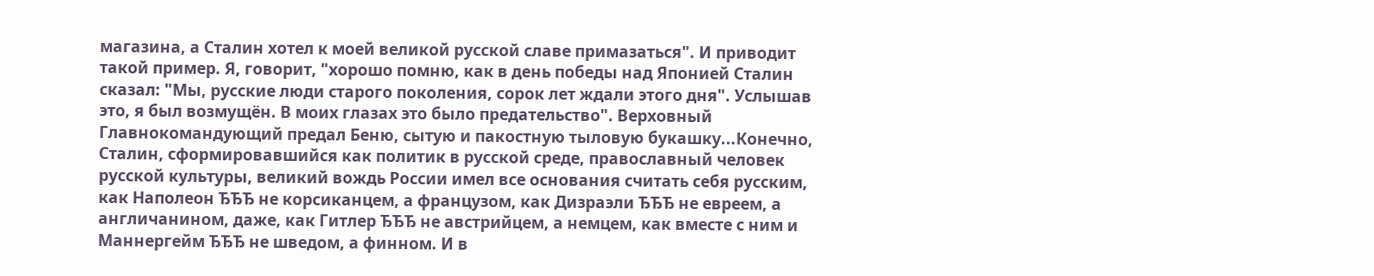магазина, а Сталин хотел к моей великой русской славе примазаться". И приводит такой пример. Я, говорит, "хорошо помню, как в день победы над Японией Сталин сказал: "Мы, русские люди старого поколения, сорок лет ждали этого дня". Услышав это, я был возмущён. В моих глазах это было предательство". Верховный Главнокомандующий предал Беню, сытую и пакостную тыловую букашку...Конечно, Сталин, сформировавшийся как политик в русской среде, православный человек русской культуры, великий вождь России имел все основания считать себя русским, как Наполеон ЂЂЂ не корсиканцем, а французом, как Дизраэли ЂЂЂ не евреем, а англичанином, даже, как Гитлер ЂЂЂ не австрийцем, а немцем, как вместе с ним и Маннергейм ЂЂЂ не шведом, а финном. И в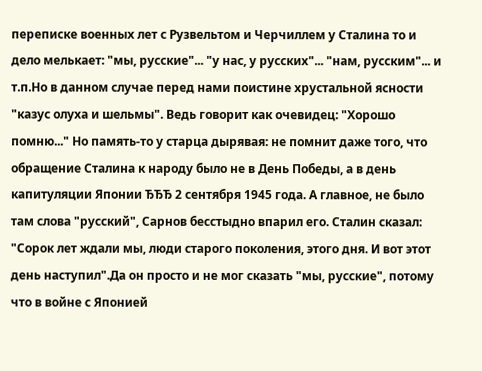переписке военных лет с Рузвельтом и Черчиллем у Сталина то и дело мелькает: "мы, русские"... "у нас, у русских"... "нам, русским"... и т.п.Но в данном случае перед нами поистине хрустальной ясности "казус олуха и шельмы". Ведь говорит как очевидец: "Хорошо помню..." Но память-то у старца дырявая: не помнит даже того, что обращение Сталина к народу было не в День Победы, а в день капитуляции Японии ЂЂЂ 2 сентября 1945 года. А главное, не было там слова "русский", Сарнов бесстыдно впарил его. Сталин сказал: "Сорок лет ждали мы, люди старого поколения, этого дня. И вот этот день наступил".Да он просто и не мог сказать "мы, русские", потому что в войне с Японией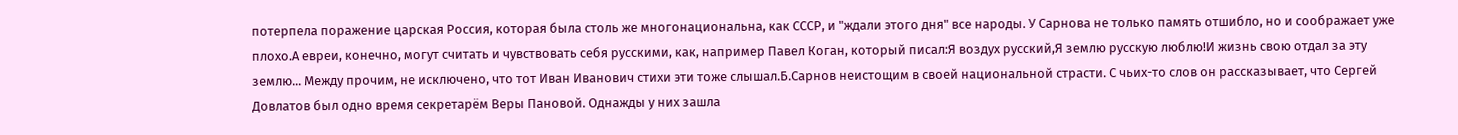потерпела поражение царская Россия, которая была столь же многонациональна, как СССР, и "ждали этого дня" все народы. У Сарнова не только память отшибло, но и соображает уже плохо.А евреи, конечно, могут считать и чувствовать себя русскими, как, например Павел Коган, который писал:Я воздух русский,Я землю русскую люблю!И жизнь свою отдал за эту землю... Между прочим, не исключено, что тот Иван Иванович стихи эти тоже слышал.Б.Сарнов неистощим в своей национальной страсти. С чьих-то слов он рассказывает, что Сергей Довлатов был одно время секретарём Веры Пановой. Однажды у них зашла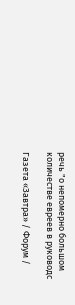речь "о непомерно большом количестве евреев в руководс

Газета «Завтра» / Форум /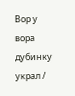Вор у вора дубинку украл /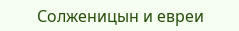Солженицын и евреи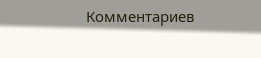Комментариев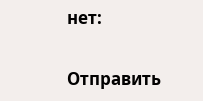нет:

Отправить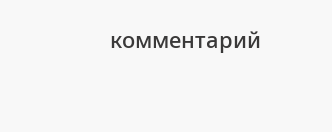комментарий